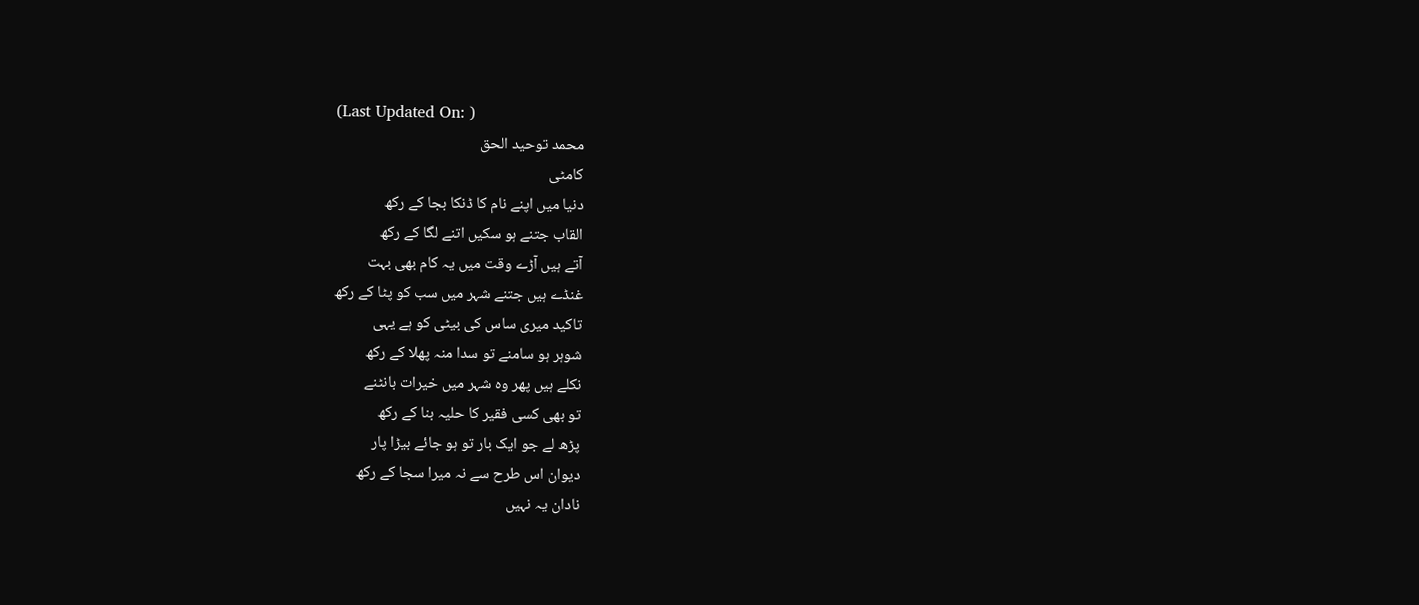(Last Updated On: )
محمد توحید الحق
کامٹی
دنیا میں اپنے نام کا ڈنکا بجا کے رکھ
القاب جتنے ہو سکیں اتنے لگا کے رکھ
آتے ہیں آڑے وقت میں یہ کام بھی بہت
غنڈے ہیں جتنے شہر میں سب کو پٹا کے رکھ
تاکید میری ساس کی بیٹی کو ہے یہی
شوہر ہو سامنے تو سدا منہ پھلا کے رکھ
نکلے ہیں پھر وہ شہر میں خیرات بانٹنے
تو بھی کسی فقیر کا حلیہ بنا کے رکھ
پڑھ لے جو ایک بار تو ہو جائے بیڑا پار
دیوان اس طرح سے نہ میرا سجا کے رکھ
نادان یہ نہیں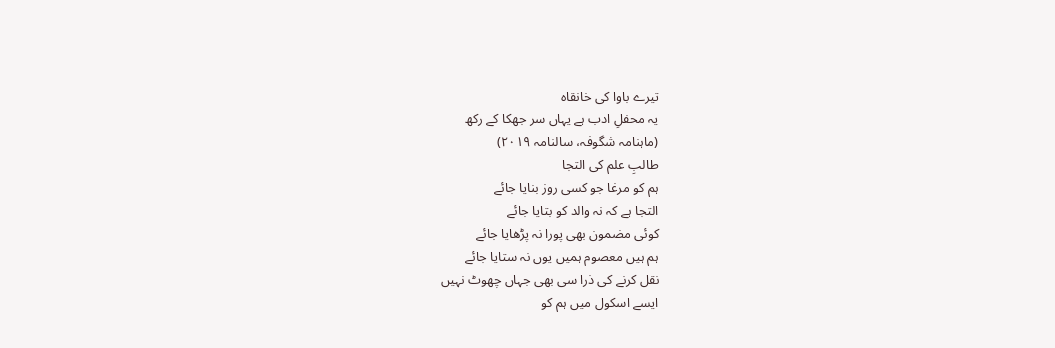تیرے باوا کی خانقاہ
یہ محفلِ ادب ہے یہاں سر جھکا کے رکھ
(ماہنامہ شگوفہ، سالنامہ ۲۰۱۹)
طالبِ علم کی التجا
ہم کو مرغا جو کسی روز بنایا جائے
التجا ہے کہ نہ والد کو بتایا جائے
کوئی مضمون بھی پورا نہ پڑھایا جائے
ہم ہیں معصوم ہمیں یوں نہ ستایا جائے
نقل کرنے کی ذرا سی بھی جہاں چھوٹ نہیں
ایسے اسکول میں ہم کو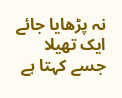نہ پڑھایا جائے
ایک تھیلا جسے کہتا ہے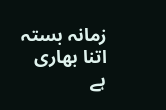زمانہ بستہ
اتنا بھاری ہے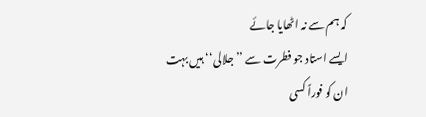کہ ہم سے نہ اٹھایا جائے
ایسے استاد جو فطرت سے ’’جلالی‘‘ ہیں بہت
ان کو فوراً کسی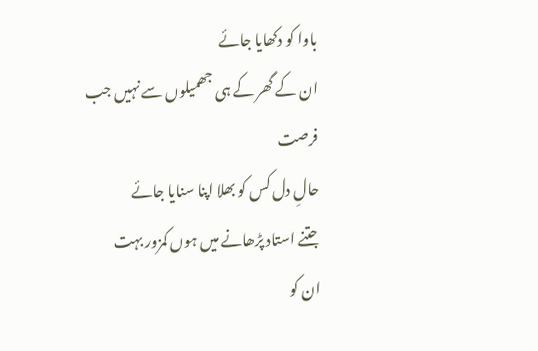باوا کو دکھایا جائے
ان کے گھر کے ہی جھمیلوں سے نہیں جب فرصت
حالِ دل کس کو بھلا اپنا سنایا جائے
جتنے استاد پڑھانے میں ہوں کمزور بہت
ان کو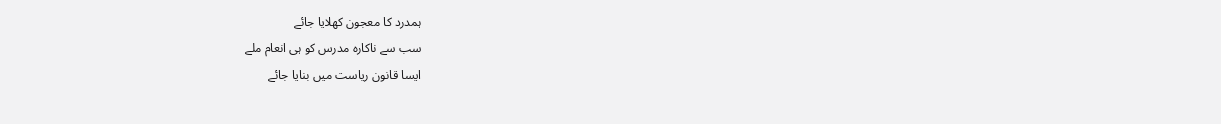ہمدرد کا معجون کھلایا جائے
سب سے ناکارہ مدرس کو ہی انعام ملے
ایسا قانون ریاست میں بنایا جائے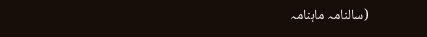(سالنامہ ماہنامہ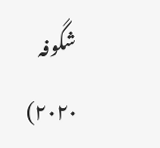شگوفہ ۲۰۲۰)